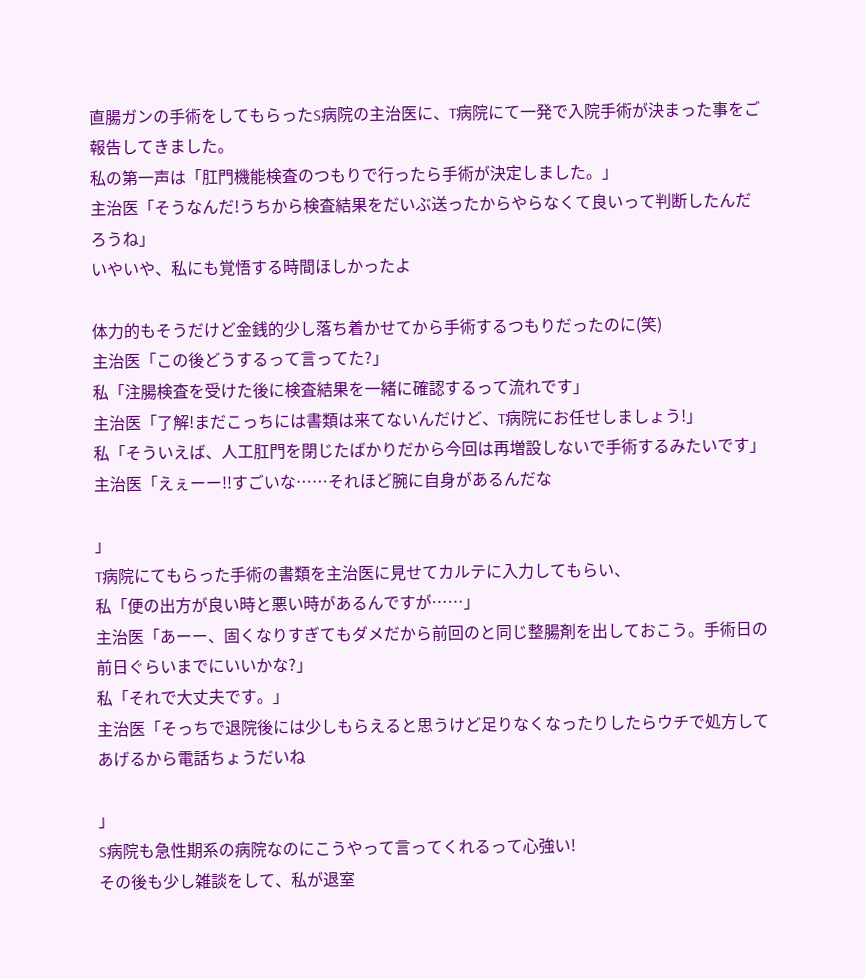直腸ガンの手術をしてもらったS病院の主治医に、T病院にて一発で入院手術が決まった事をご報告してきました。
私の第一声は「肛門機能検査のつもりで行ったら手術が決定しました。」
主治医「そうなんだ!うちから検査結果をだいぶ送ったからやらなくて良いって判断したんだろうね」
いやいや、私にも覚悟する時間ほしかったよ

体力的もそうだけど金銭的少し落ち着かせてから手術するつもりだったのに(笑)
主治医「この後どうするって言ってた?」
私「注腸検査を受けた後に検査結果を一緒に確認するって流れです」
主治医「了解!まだこっちには書類は来てないんだけど、T病院にお任せしましょう!」
私「そういえば、人工肛門を閉じたばかりだから今回は再増設しないで手術するみたいです」
主治医「えぇーー!!すごいな……それほど腕に自身があるんだな

」
T病院にてもらった手術の書類を主治医に見せてカルテに入力してもらい、
私「便の出方が良い時と悪い時があるんですが……」
主治医「あーー、固くなりすぎてもダメだから前回のと同じ整腸剤を出しておこう。手術日の前日ぐらいまでにいいかな?」
私「それで大丈夫です。」
主治医「そっちで退院後には少しもらえると思うけど足りなくなったりしたらウチで処方してあげるから電話ちょうだいね

」
S病院も急性期系の病院なのにこうやって言ってくれるって心強い!
その後も少し雑談をして、私が退室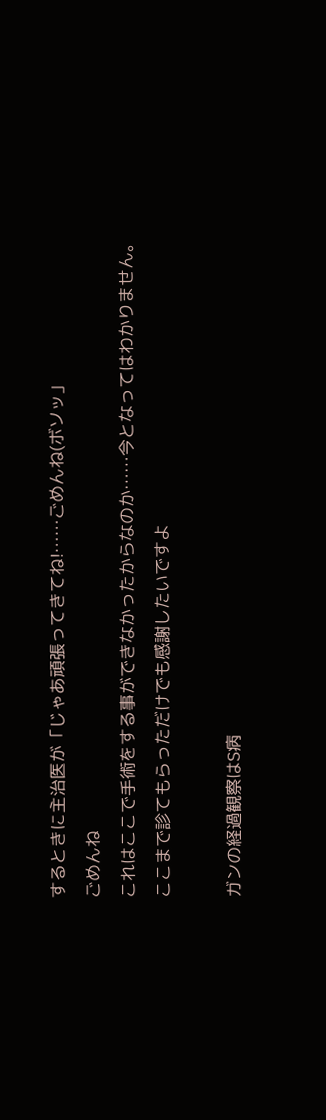するときに主治医が「じゃあ頑張ってきてね!……ごめんね(ボソッ」
ごめんね
これはここで手術をする事ができなかったからなのか……今となってはわかりません。
ここまで診てもらっただけでも感謝したいですよ

ガンの経過観察はS病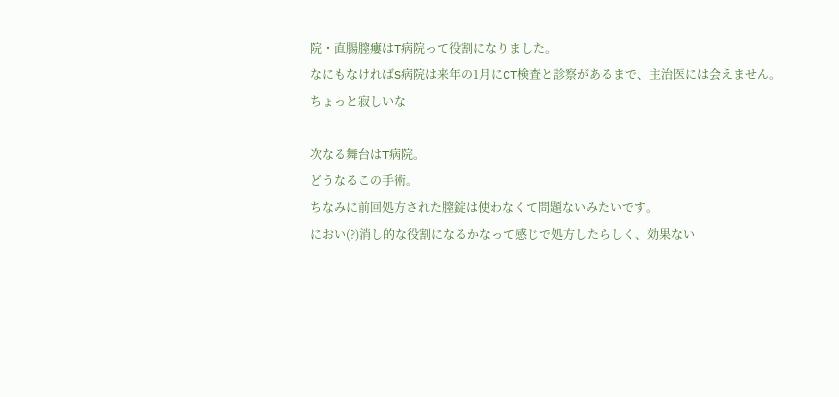院・直腸膣瘻はT病院って役割になりました。
なにもなければS病院は来年の1月にCT検査と診察があるまで、主治医には会えません。
ちょっと寂しいな

次なる舞台はT病院。
どうなるこの手術。
ちなみに前回処方された膣錠は使わなくて問題ないみたいです。
におい(?)消し的な役割になるかなって感じで処方したらしく、効果ない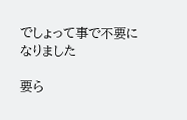でしょって事で不要になりました

要ら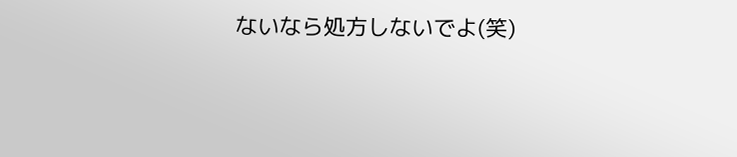ないなら処方しないでよ(笑)